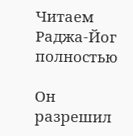Читаем Раджа-Йог полностью

Он разрешил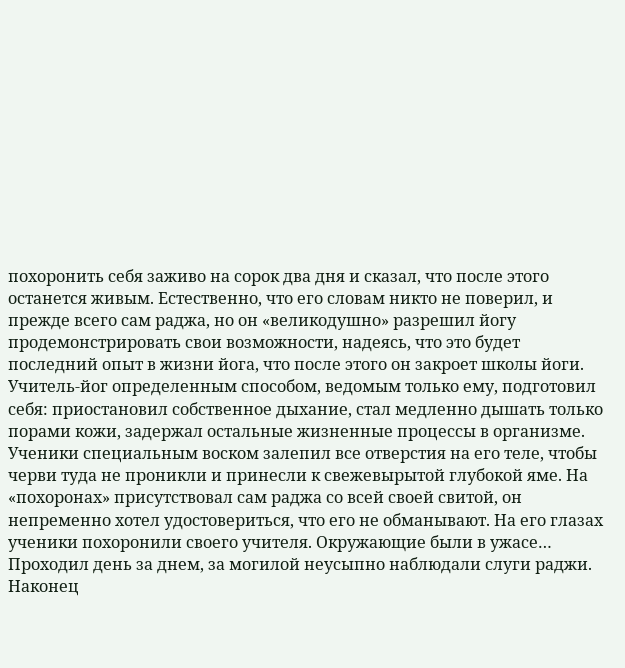похоронить себя заживо на сорок два дня и сказал, что после этого останется живым. Естественно, что его словам никто не поверил, и прежде всего сам раджа, но он «великодушно» разрешил йогу продемонстрировать свои возможности, надеясь, что это будет последний опыт в жизни йога, что после этого он закроет школы йоги. Учитель-йог определенным способом, ведомым только ему, подготовил себя: приостановил собственное дыхание, стал медленно дышать только порами кожи, задержал остальные жизненные процессы в организме. Ученики специальным воском залепил все отверстия на его теле, чтобы черви туда не проникли и принесли к свежевырытой глубокой яме. На «похоронах» присутствовал сам раджа со всей своей свитой, он непременно хотел удостовериться, что его не обманывают. На его глазах ученики похоронили своего учителя. Окружающие были в ужасе… Проходил день за днем, за могилой неусыпно наблюдали слуги раджи. Наконец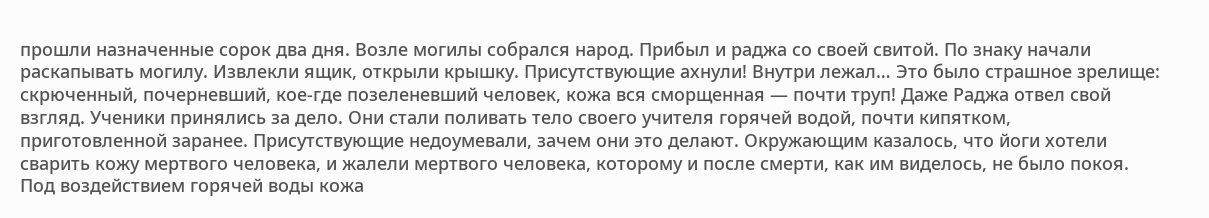прошли назначенные сорок два дня. Возле могилы собрался народ. Прибыл и раджа со своей свитой. По знаку начали раскапывать могилу. Извлекли ящик, открыли крышку. Присутствующие ахнули! Внутри лежал… Это было страшное зрелище: скрюченный, почерневший, кое-где позеленевший человек, кожа вся сморщенная — почти труп! Даже Раджа отвел свой взгляд. Ученики принялись за дело. Они стали поливать тело своего учителя горячей водой, почти кипятком, приготовленной заранее. Присутствующие недоумевали, зачем они это делают. Окружающим казалось, что йоги хотели сварить кожу мертвого человека, и жалели мертвого человека, которому и после смерти, как им виделось, не было покоя. Под воздействием горячей воды кожа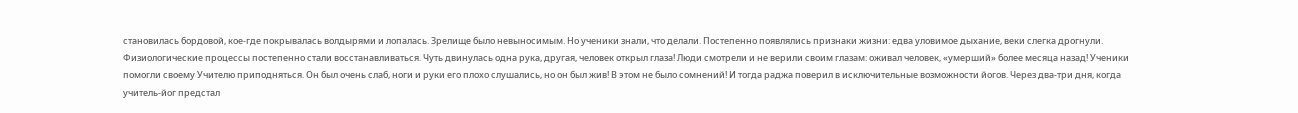становилась бордовой, кое-где покрывалась волдырями и лопалась. Зрелище было невыносимым. Но ученики знали, что делали. Постепенно появлялись признаки жизни: едва уловимое дыхание, веки слегка дрогнули. Физиологические процессы постепенно стали восстанавливаться. Чуть двинулась одна рука, другая, человек открыл глаза! Люди смотрели и не верили своим глазам: оживал человек, «умерший» более месяца назад! Ученики помогли своему Учителю приподняться. Он был очень слаб, ноги и руки его плохо слушались, но он был жив! В этом не было сомнений! И тогда раджа поверил в исключительные возможности йогов. Через два-три дня, когда учитель-йог предстал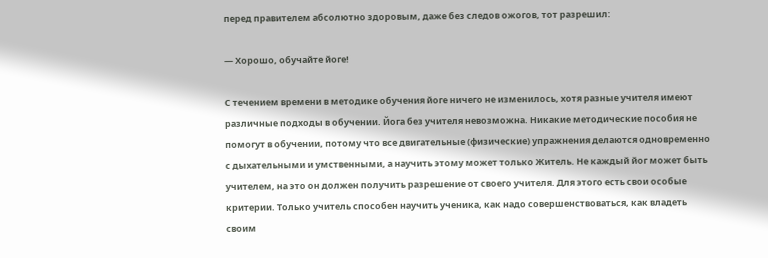перед правителем абсолютно здоровым, даже без следов ожогов, тот разрешил:

— Хорошо, обучайте йоге!

С течением времени в методике обучения йоге ничего не изменилось, хотя разные учителя имеют различные подходы в обучении. Йога без учителя невозможна. Никакие методические пособия не помогут в обучении, потому что все двигательные (физические) упражнения делаются одновременно с дыхательными и умственными, а научить этому может только Житель. Не каждый йог может быть учителем, на это он должен получить разрешение от своего учителя. Для этого есть свои особые критерии. Только учитель способен научить ученика, как надо совершенствоваться, как владеть своим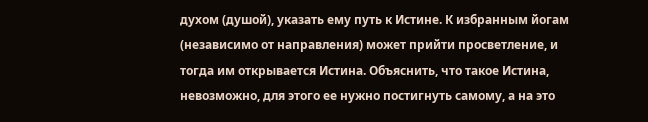духом (душой), указать ему путь к Истине. К избранным йогам (независимо от направления) может прийти просветление, и тогда им открывается Истина. Объяснить, что такое Истина, невозможно, для этого ее нужно постигнуть самому, а на это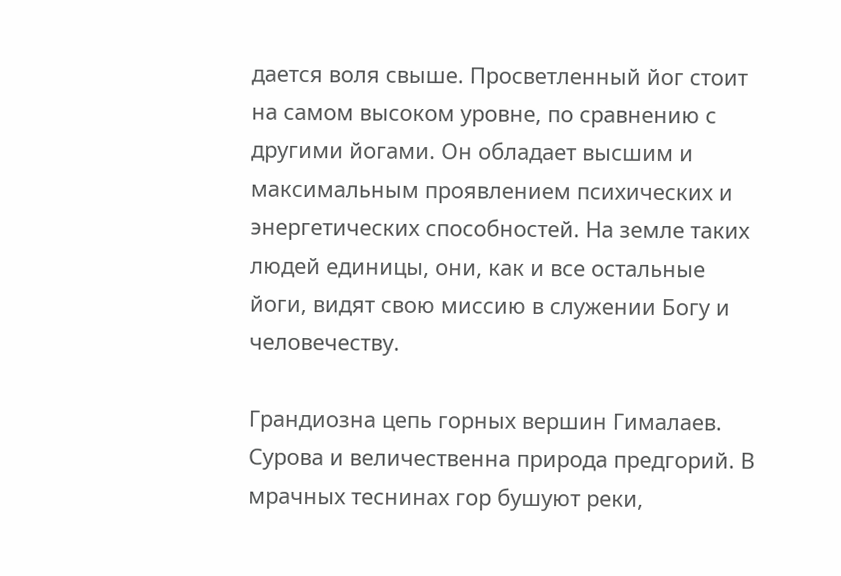дается воля свыше. Просветленный йог стоит на самом высоком уровне, по сравнению с другими йогами. Он обладает высшим и максимальным проявлением психических и энергетических способностей. На земле таких людей единицы, они, как и все остальные йоги, видят свою миссию в служении Богу и человечеству.

Грандиозна цепь горных вершин Гималаев. Сурова и величественна природа предгорий. В мрачных теснинах гор бушуют реки,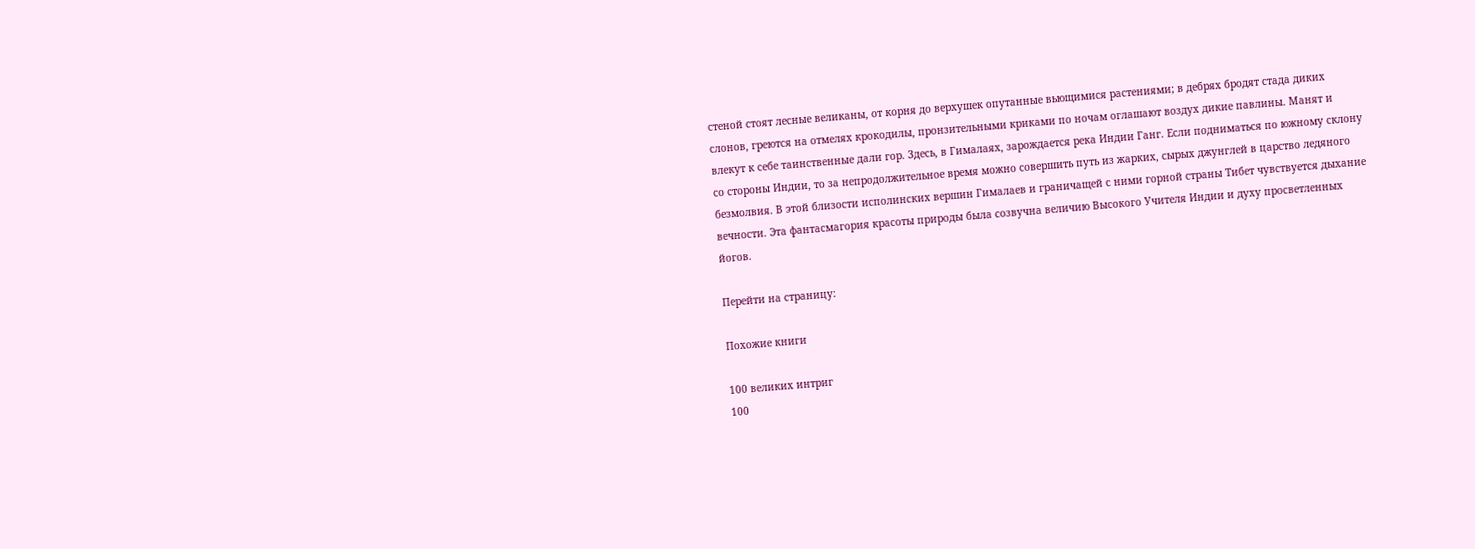стеной стоят лесные великаны, от корня до верхушек опутанные вьющимися растениями; в дебрях бродят стада диких слонов, греются на отмелях крокодилы, пронзительными криками по ночам оглашают воздух дикие павлины. Манят и влекут к себе таинственные дали гор. Здесь, в Гималаях, зарождается река Индии Ганг. Если подниматься по южному склону со стороны Индии, то за непродолжительное время можно совершить путь из жарких, сырых джунглей в царство ледяного безмолвия. В этой близости исполинских вершин Гималаев и граничащей с ними горной страны Тибет чувствуется дыхание вечности. Эта фантасмагория красоты природы была созвучна величию Высокого Учителя Индии и духу просветленных йогов.

Перейти на страницу:

Похожие книги

100 великих интриг
100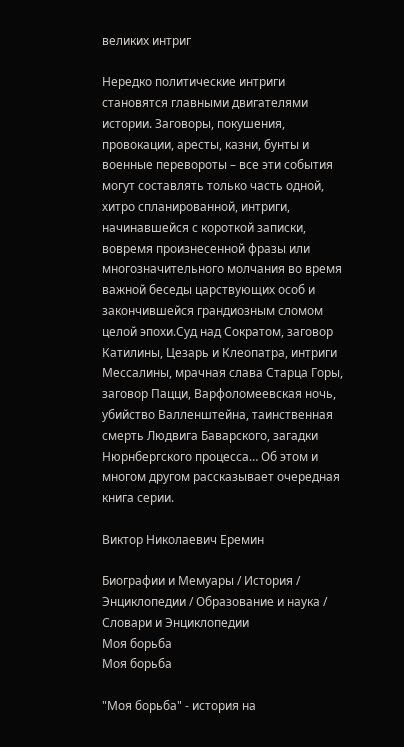великих интриг

Нередко политические интриги становятся главными двигателями истории. Заговоры, покушения, провокации, аресты, казни, бунты и военные перевороты – все эти события могут составлять только часть одной, хитро спланированной, интриги, начинавшейся с короткой записки, вовремя произнесенной фразы или многозначительного молчания во время важной беседы царствующих особ и закончившейся грандиозным сломом целой эпохи.Суд над Сократом, заговор Катилины, Цезарь и Клеопатра, интриги Мессалины, мрачная слава Старца Горы, заговор Пацци, Варфоломеевская ночь, убийство Валленштейна, таинственная смерть Людвига Баварского, загадки Нюрнбергского процесса… Об этом и многом другом рассказывает очередная книга серии.

Виктор Николаевич Еремин

Биографии и Мемуары / История / Энциклопедии / Образование и наука / Словари и Энциклопедии
Моя борьба
Моя борьба

"Моя борьба" - история на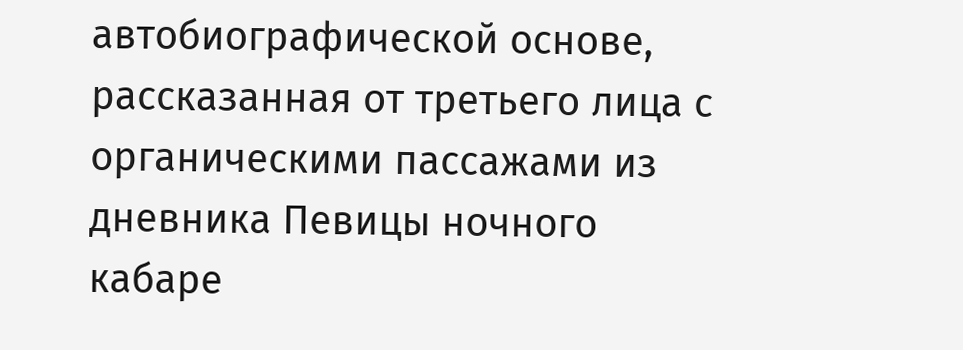автобиографической основе, рассказанная от третьего лица с органическими пассажами из дневника Певицы ночного кабаре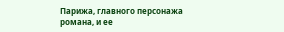Парижа, главного персонажа романа, и ее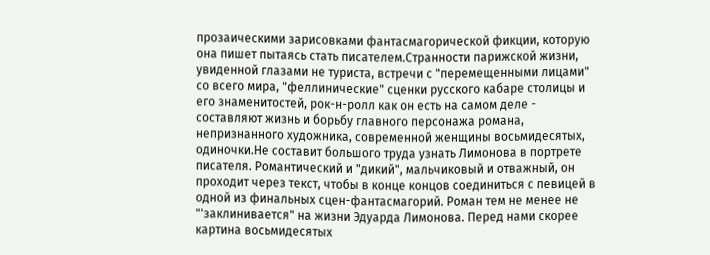прозаическими зарисовками фантасмагорической фикции, которую она пишет пытаясь стать писателем.Странности парижской жизни, увиденной глазами не туриста, встречи с "перемещенными лицами" со всего мира, "феллинические" сценки русского кабаре столицы и его знаменитостей, рок-н-ролл как он есть на самом деле - составляют жизнь и борьбу главного персонажа романа, непризнанного художника, современной женщины восьмидесятых, одиночки.Не составит большого труда узнать Лимонова в портрете писателя. Романтический и "дикий", мальчиковый и отважный, он проходит через текст, чтобы в конце концов соединиться с певицей в одной из финальных сцен-фантасмагорий. Роман тем не менее не "'заклинивается" на жизни Эдуарда Лимонова. Перед нами скорее картина восьмидесятых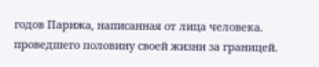годов Парижа, написанная от лица человека. проведшего половину своей жизни за границей.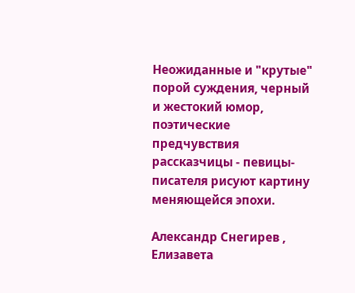Неожиданные и "крутые" порой суждения, черный и жестокий юмор, поэтические предчувствия рассказчицы - певицы-писателя рисуют картину меняющейся эпохи.

Александр Снегирев , Елизавета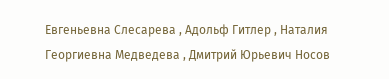Евгеньевна Слесарева , Адольф Гитлер , Наталия Георгиевна Медведева , Дмитрий Юрьевич Носов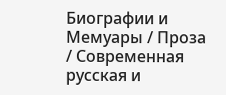Биографии и Мемуары / Проза / Современная русская и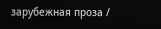зарубежная проза /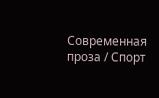Современная проза / Спорт